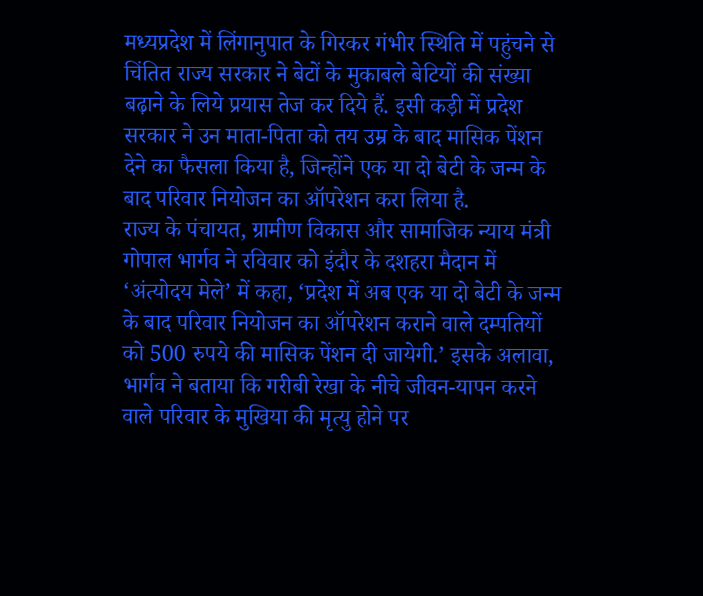मध्यप्रदेश में लिंगानुपात के गिरकर गंभीर स्थिति में पहुंचने से चिंतित राज्य सरकार ने बेटों के मुकाबले बेटियों की संख्या बढ़ाने के लिये प्रयास तेज कर दिये हैं. इसी कड़ी में प्रदेश सरकार ने उन माता-पिता को तय उम्र के बाद मासिक पेंशन देने का फैसला किया है, जिन्होंने एक या दो बेटी के जन्म के बाद परिवार नियोजन का ऑपरेशन करा लिया है.
राज्य के पंचायत, ग्रामीण विकास और सामाजिक न्याय मंत्री गोपाल भार्गव ने रविवार को इंदौर के दशहरा मैदान में ‘अंत्योदय मेले’ में कहा, ‘प्रदेश में अब एक या दो बेटी के जन्म के बाद परिवार नियोजन का ऑपरेशन कराने वाले दम्पतियों को 500 रुपये की मासिक पेंशन दी जायेगी.’ इसके अलावा, भार्गव ने बताया कि गरीबी रेखा के नीचे जीवन-यापन करने वाले परिवार के मुखिया की मृत्यु होने पर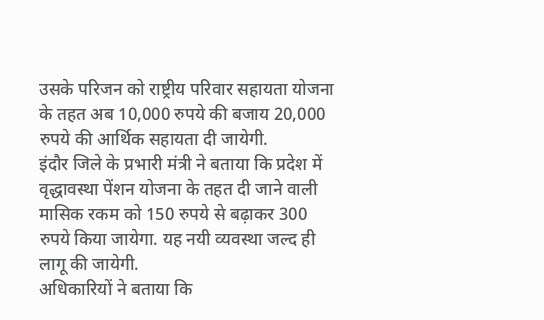उसके परिजन को राष्ट्रीय परिवार सहायता योजना के तहत अब 10,000 रुपये की बजाय 20,000 रुपये की आर्थिक सहायता दी जायेगी.
इंदौर जिले के प्रभारी मंत्री ने बताया कि प्रदेश में वृद्धावस्था पेंशन योजना के तहत दी जाने वाली मासिक रकम को 150 रुपये से बढ़ाकर 300 रुपये किया जायेगा. यह नयी व्यवस्था जल्द ही लागू की जायेगी.
अधिकारियों ने बताया कि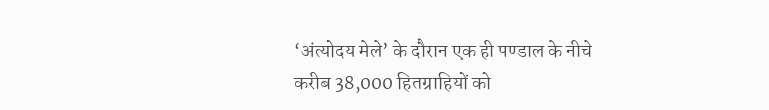‘अंत्योदय मेले’ के दौरान एक ही पण्डाल के नीचे करीब 38,000 हितग्राहियों को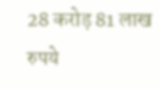28 करोड़ 81 लाख रुपये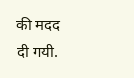की मदद दी गयी.